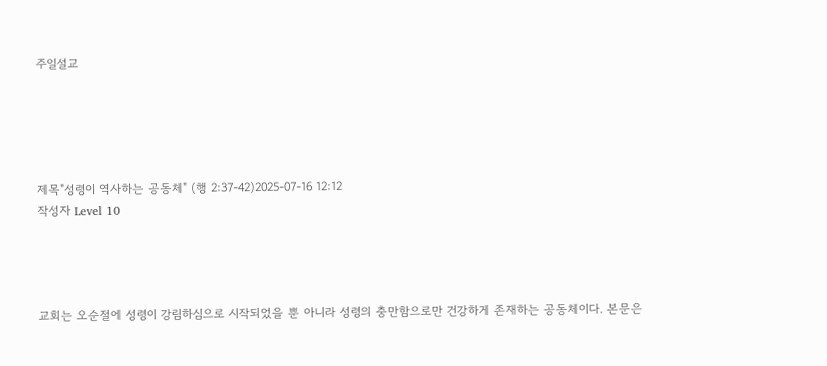주일설교





제목"성령이 역사하는 공동체" (행 2:37-42)2025-07-16 12:12
작성자 Level 10




교회는 오순절에 성령이 강림하심으로 시작되었을 뿐 아니라 성령의 충만함으로만 건강하게 존재하는 공동체이다. 본문은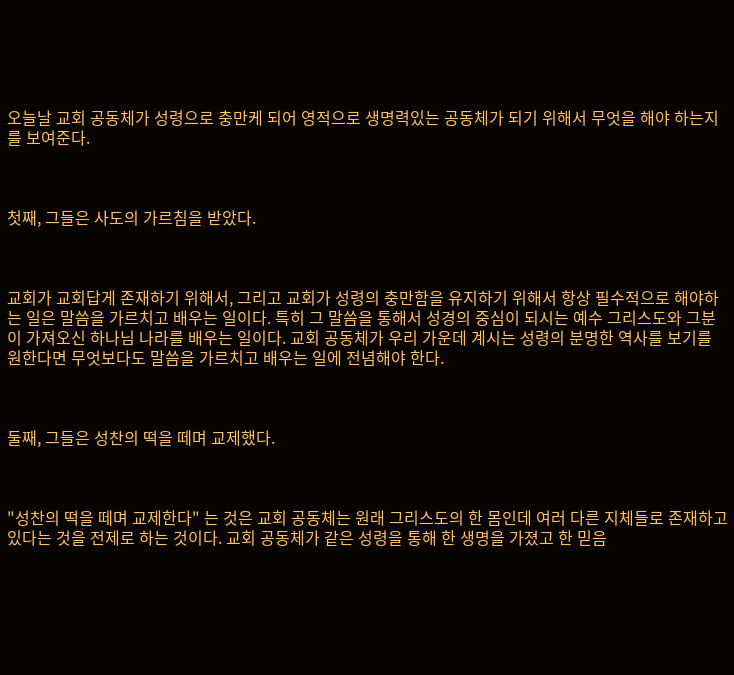오늘날 교회 공동체가 성령으로 충만케 되어 영적으로 생명력있는 공동체가 되기 위해서 무엇을 해야 하는지를 보여준다.



첫째, 그들은 사도의 가르침을 받았다.



교회가 교회답게 존재하기 위해서, 그리고 교회가 성령의 충만함을 유지하기 위해서 항상 필수적으로 해야하는 일은 말씀을 가르치고 배우는 일이다. 특히 그 말씀을 통해서 성경의 중심이 되시는 예수 그리스도와 그분이 가져오신 하나님 나라를 배우는 일이다. 교회 공동체가 우리 가운데 계시는 성령의 분명한 역사를 보기를 원한다면 무엇보다도 말씀을 가르치고 배우는 일에 전념해야 한다.



둘째, 그들은 성찬의 떡을 떼며 교제했다.



"성찬의 떡을 떼며 교제한다" 는 것은 교회 공동체는 원래 그리스도의 한 몸인데 여러 다른 지체들로 존재하고 있다는 것을 전제로 하는 것이다. 교회 공동체가 같은 성령을 통해 한 생명을 가졌고 한 믿음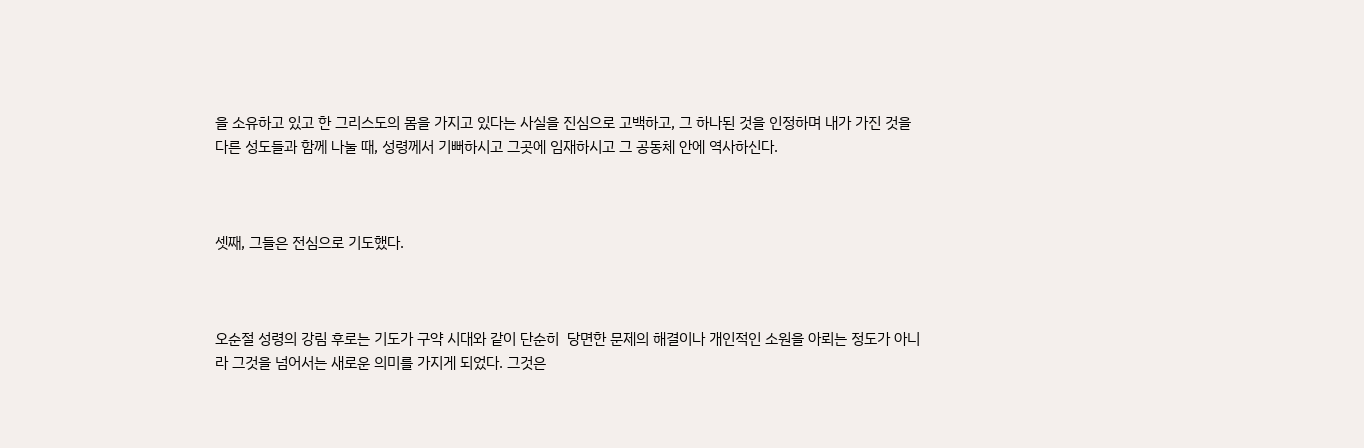을 소유하고 있고 한 그리스도의 몸을 가지고 있다는 사실을 진심으로 고백하고, 그 하나된 것을 인정하며 내가 가진 것을 다른 성도들과 함께 나눌 때, 성령께서 기뻐하시고 그곳에 임재하시고 그 공동체 안에 역사하신다.



셋째, 그들은 전심으로 기도했다.



오순절 성령의 강림 후로는 기도가 구약 시대와 같이 단순히  당면한 문제의 해결이나 개인적인 소원을 아뢰는 정도가 아니라 그것을 넘어서는 새로운 의미를 가지게 되었다. 그것은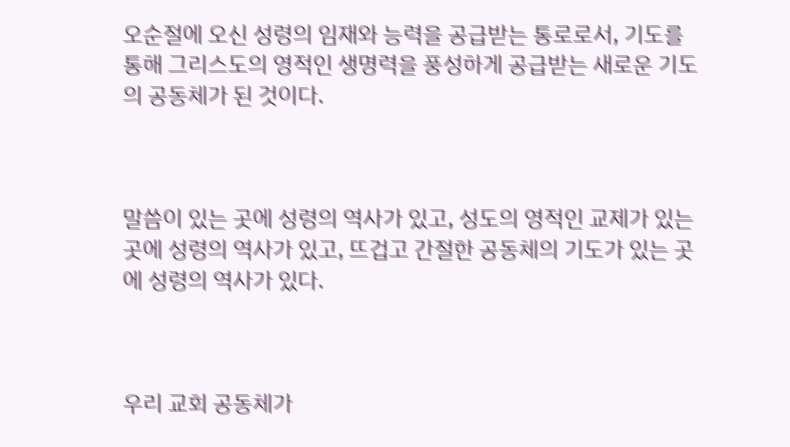오순절에 오신 성령의 임재와 능력을 공급받는 통로로서, 기도를 통해 그리스도의 영적인 생명력을 풍성하게 공급받는 새로운 기도의 공동체가 된 것이다.



말씀이 있는 곳에 성령의 역사가 있고, 성도의 영적인 교제가 있는 곳에 성령의 역사가 있고, 뜨겁고 간절한 공동체의 기도가 있는 곳에 성령의 역사가 있다.



우리 교회 공동체가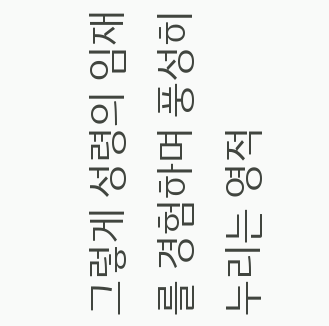그렇게 성령의 임재를 경험하며 풍성히 누리는 영적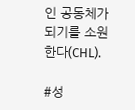인 공동체가 되기를 소원한다(CHL).

#성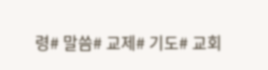령# 말씀# 교제# 기도# 교회